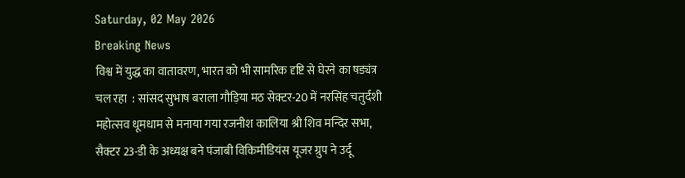Saturday, 02 May 2026
Breaking News
विश्व में युद्ध का वातावरण, भारत को भी सामरिक दृष्टि से घेरने का षड्यंत्र चल रहा  : सांसद सुभाष बराला गौड़िया मठ सेक्टर-20 में नरसिंह चतुर्दशी महोत्सव धूमधाम से मनाया गया रजनीश कालिया श्री शिव मन्दिर सभा, सैक्टर 23-डी के अध्यक्ष बने पंजाबी विकिमीडियंस यूजर ग्रुप ने उर्दू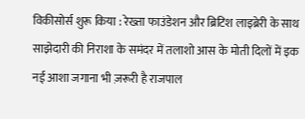विकीसोर्स शुरू किया : रेख्ता फाउंडेशन और ब्रिटिश लाइब्रेरी के साथ साझेदारी की निराशा के समंदर में तलाशो आस के मोती दिलों में इक नई आशा जगाना भी ज़रूरी है राजपाल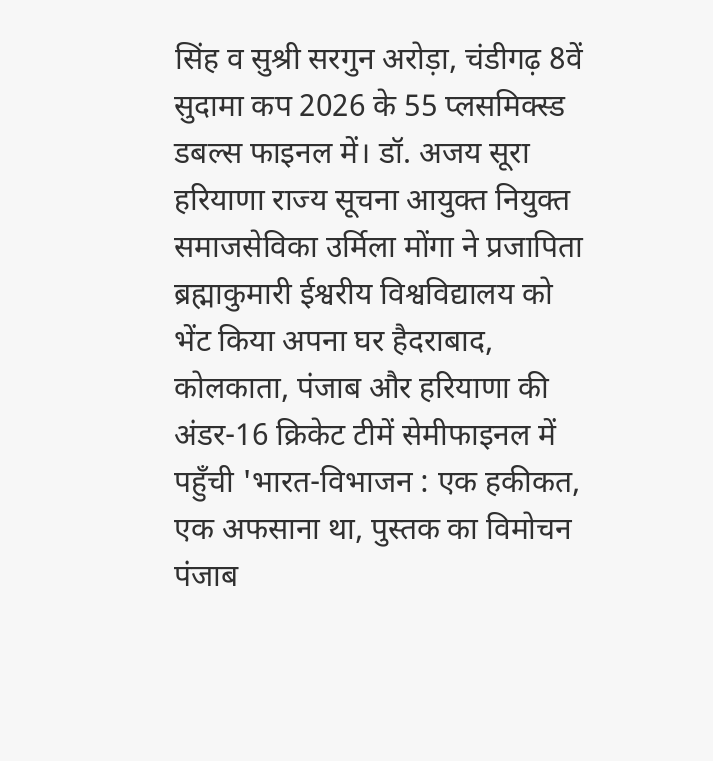सिंह व सुश्री सरगुन अरोड़ा, चंडीगढ़ 8वें सुदामा कप 2026 के 55 प्लसमिक्स्ड डबल्स फाइनल में। डॉ. अजय सूरा हरियाणा राज्य सूचना आयुक्त नियुक्त समाजसेविका उर्मिला मोंगा ने प्रजापिता ब्रह्माकुमारी ईश्वरीय विश्वविद्यालय को भेंट किया अपना घर हैदराबाद, कोलकाता, पंजाब और हरियाणा की अंडर-16 क्रिकेट टीमें सेमीफाइनल में पहुँची 'भारत-विभाजन : एक हकीकत, एक अफसाना था, पुस्तक का विमोचन
पंजाब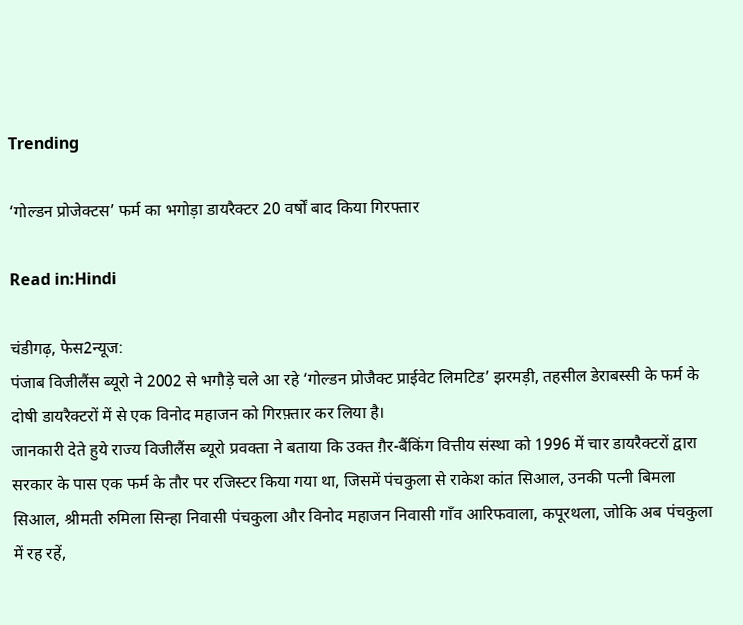Trending

‘गोल्डन प्रोजेक्टस’ फर्म का भगोड़ा डायरैक्टर 20 वर्षों बाद किया गिरफ्तार

Read in:Hindi

चंडीगढ़, फेस2न्यूज:
पंजाब विजीलैंस ब्यूरो ने 2002 से भगौड़े चले आ रहे ‘गोल्डन प्रोजैक्ट प्राईवेट लिमटिड’ झरमड़ी, तहसील डेराबस्सी के फर्म के दोषी डायरैक्टरों में से एक विनोद महाजन को गिरफ़्तार कर लिया है।
जानकारी देते हुये राज्य विजीलैंस ब्यूरो प्रवक्ता ने बताया कि उक्त ग़ैर-बैंकिंग वित्तीय संस्था को 1996 में चार डायरैक्टरों द्वारा सरकार के पास एक फर्म के तौर पर रजिस्टर किया गया था, जिसमें पंचकुला से राकेश कांत सिआल, उनकी पत्नी बिमला सिआल, श्रीमती रुमिला सिन्हा निवासी पंचकुला और विनोद महाजन निवासी गाँव आरिफवाला, कपूरथला, जोकि अब पंचकुला में रह रहें,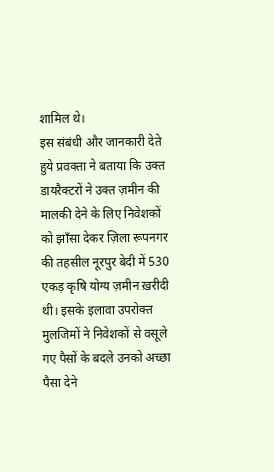शामिल थे।
इस संबंधी और जानकारी देते हुये प्रवक्ता ने बताया कि उक्त डायरैक्टरों ने उक्त ज़मीन की मालकी देने के लिए निवेशकों को झाँसा देकर ज़िला रूपनगर की तहसील नूरपुर बेदी में 530 एकड़ कृषि योग्य ज़मीन ख़रीदी थी। इसके इलावा उपरोक्त मुलजिमों ने निवेशकों से वसूले गए पैसों के बदले उनको अच्छा पैसा देने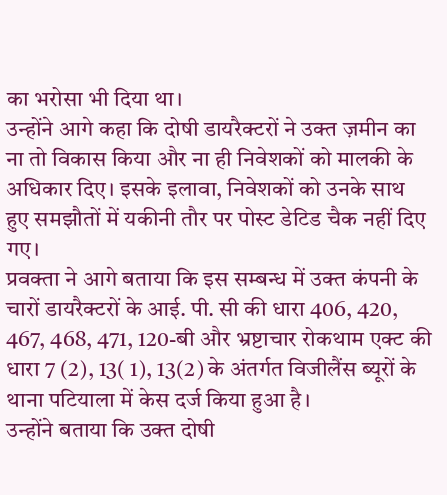का भरोसा भी दिया था।
उन्होंने आगे कहा कि दोषी डायरैक्टरों ने उक्त ज़मीन का ना तो विकास किया और ना ही निवेशकों को मालकी के अधिकार दिए। इसके इलावा, निवेशकों को उनके साथ हुए समझौतों में यकीनी तौर पर पोस्ट डेटिड चैक नहीं दिए गए।
प्रवक्ता ने आगे बताया कि इस सम्बन्ध में उक्त कंपनी के चारों डायरैक्टरों के आई. पी. सी की धारा 406, 420, 467, 468, 471, 120-बी और भ्रष्टाचार रोकथाम एक्ट की धारा 7 (2), 13( 1), 13(2) के अंतर्गत विजीलैंस ब्यूरों के थाना पटियाला में केस दर्ज किया हुआ है।
उन्होंने बताया कि उक्त दोषी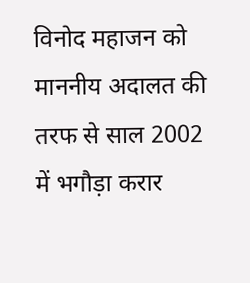विनोद महाजन को माननीय अदालत की तरफ से साल 2002 में भगौड़ा करार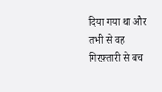दिया गया था और तभी से वह गिरफ़्तारी से बच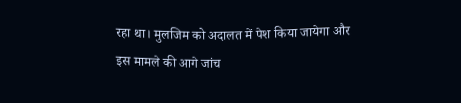रहा था। मुलजिम को अदालत में पेश किया जायेगा और इस मामले की आगे जांच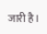जारी है।